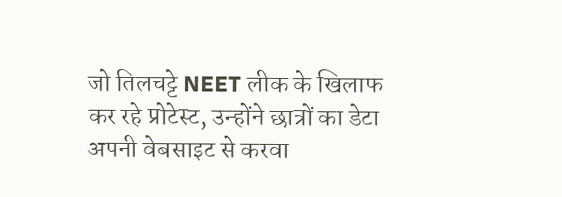जो तिलचट्टे NEET लीक के खिलाफ कर रहे प्रोटेस्ट, उन्होंने छात्रों का डेटा अपनी वेबसाइट से करवा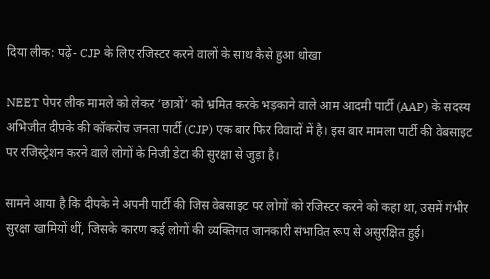दिया लीक: पढ़ें- CJP के लिए रजिस्टर करने वालों के साथ कैसे हुआ धोखा

NEET पेपर लीक मामले को लेकर ‘छात्रों’ को भ्रमित करके भड़काने वाले आम आदमी पार्टी (AAP) के सदस्य अभिजीत दीपके की कॉकरोच जनता पार्टी (CJP) एक बार फिर विवादों में है। इस बार मामला पार्टी की वेबसाइट पर रजिस्ट्रेशन करने वाले लोगों के निजी डेटा की सुरक्षा से जुड़ा है।

सामने आया है कि दीपके ने अपनी पार्टी की जिस वेबसाइट पर लोगों को रजिस्टर करने को कहा था, उसमें गंभीर सुरक्षा खामियों थीं, जिसके कारण कई लोगों की व्यक्तिगत जानकारी संभावित रूप से असुरक्षित हुई।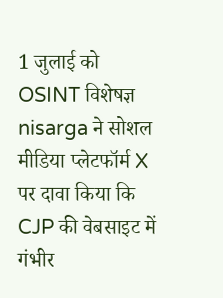1 जुलाई को OSINT विशेषज्ञ nisarga ने सोशल मीडिया प्लेटफॉर्म X पर दावा किया कि CJP की वेबसाइट में गंभीर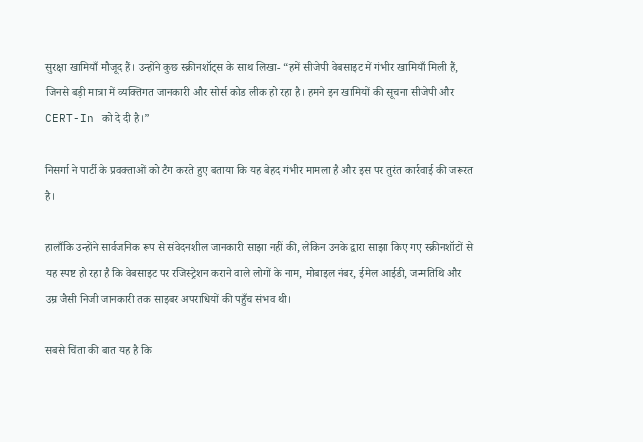सुरक्षा खामियाँ मौजूद हैं। उन्होंने कुछ स्क्रीनशॉट्स के साथ लिखा- “हमें सीजेपी वेबसाइट में गंभीर खामियाँ मिली हैं, जिनसे बड़ी मात्रा में व्यक्तिगत जानकारी और सोर्स कोड लीक हो रहा है। हमने इन खामियों की सूचना सीजेपी और CERT-In को दे दी है।”

निसर्गा ने पार्टी के प्रवक्ताओं को टैग करते हुए बताया कि यह बेहद गंभीर मामला है और इस पर तुरंत कार्रवाई की जरूरत है।

हालाँकि उन्होंने सार्वजनिक रूप से संवेदनशील जानकारी साझा नहीं की, लेकिन उनके द्वारा साझा किए गए स्क्रीनशॉटों से यह स्पष्ट हो रहा है कि वेबसाइट पर रजिस्ट्रेशन कराने वाले लोगों के नाम, मोबाइल नंबर, ईमेल आईडी, जन्मतिथि और उम्र जैसी निजी जानकारी तक साइबर अपराधियों की पहुँच संभव थी।

सबसे चिंता की बात यह है कि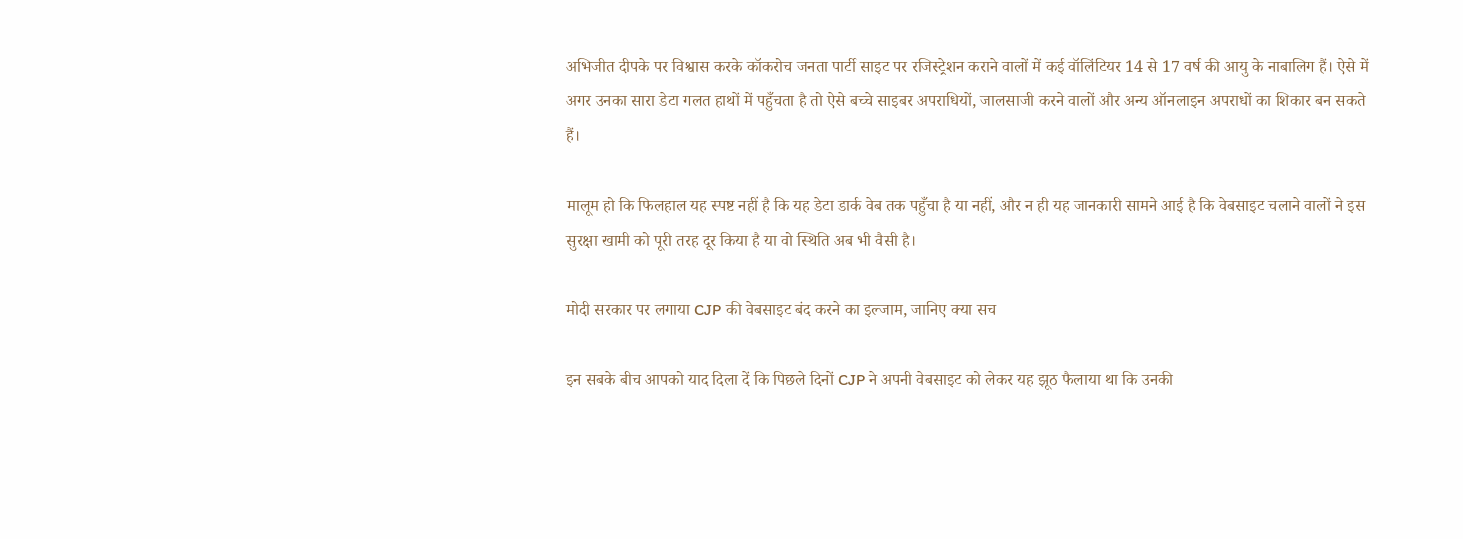अभिजीत दीपके पर विश्वास करके कॉकरोच जनता पार्टी साइट पर रजिस्ट्रेशन कराने वालों में कई वॉलिंटियर 14 से 17 वर्ष की आयु के नाबालिग हैं। ऐसे में अगर उनका सारा डेटा गलत हाथों में पहुँचता है तो ऐसे बच्चे साइबर अपराधियों, जालसाजी करने वालों और अन्य ऑनलाइन अपराधों का शिकार बन सकते हैं।

मालूम हो कि फिलहाल यह स्पष्ट नहीं है कि यह डेटा डार्क वेब तक पहुँचा है या नहीं, और न ही यह जानकारी सामने आई है कि वेबसाइट चलाने वालों ने इस सुरक्षा खामी को पूरी तरह दूर किया है या वो स्थिति अब भी वैसी है।

मोदी सरकार पर लगाया CJP की वेबसाइट बंद करने का इल्जाम, जानिए क्या सच

इन सबके बीच आपको याद दिला दें कि पिछले दिनों CJP ने अपनी वेबसाइट को लेकर यह झूठ फैलाया था कि उनकी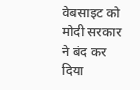वेबसाइट को मोदी सरकार ने बंद कर दिया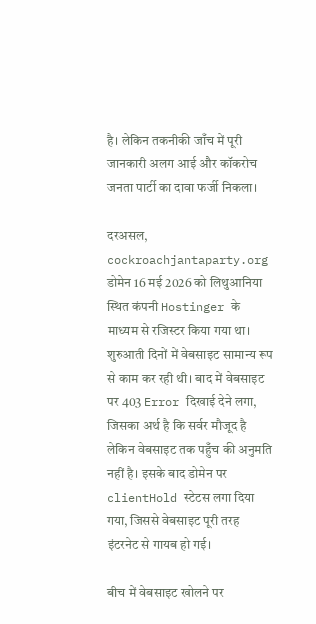है। लेकिन तकनीकी जाँच में पूरी जानकारी अलग आई और कॉकरोच जनता पार्टी का दावा फर्जी निकला।

दरअसल, cockroachjantaparty.org डोमेन 16 मई 2026 को लिथुआनिया स्थित कंपनी Hostinger के माध्यम से रजिस्टर किया गया था। शुरुआती दिनों में वेबसाइट सामान्य रूप से काम कर रही थी। बाद में वेबसाइट पर 403 Error दिखाई देने लगा, जिसका अर्थ है कि सर्वर मौजूद है लेकिन वेबसाइट तक पहुँच की अनुमति नहीं है। इसके बाद डोमेन पर clientHold स्टेटस लगा दिया गया, जिससे वेबसाइट पूरी तरह इंटरनेट से गायब हो गई।

बीच में वेबसाइट खोलने पर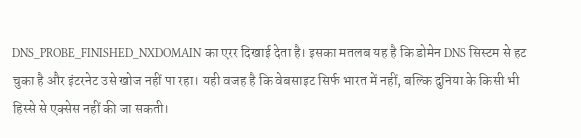DNS_PROBE_FINISHED_NXDOMAIN का एरर दिखाई देता है। इसका मतलब यह है कि डोमेन DNS सिस्टम से हट चुका है और इंटरनेट उसे खोज नहीं पा रहा। यही वजह है कि वेबसाइट सिर्फ भारत में नहीं, बल्कि दुनिया के किसी भी हिस्से से एक्सेस नहीं की जा सकती।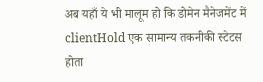अब यहाँ ये भी मालूम हो कि डोमेन मैनेजमेंट में clientHold एक सामान्य तकनीकी स्टेटस होता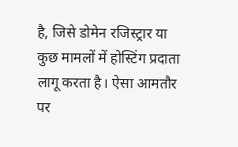है, जिसे डोमेन रजिस्ट्रार या कुछ मामलों में होस्टिंग प्रदाता लागू करता है। ऐसा आमतौर पर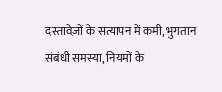दस्तावेज़ों के सत्यापन में कमी, भुगतान संबंधी समस्या, नियमों के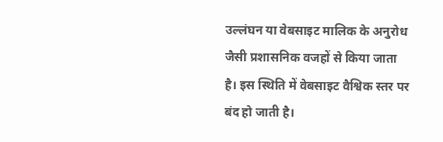उल्लंघन या वेबसाइट मालिक के अनुरोध जैसी प्रशासनिक वजहों से किया जाता है। इस स्थिति में वेबसाइट वैश्विक स्तर पर बंद हो जाती है।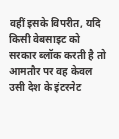वहीं इसके विपरीत, यदि किसी वेबसाइट को सरकार ब्लॉक करती है तो आमतौर पर वह केवल उसी देश के इंटरनेट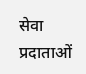सेवा प्रदाताओं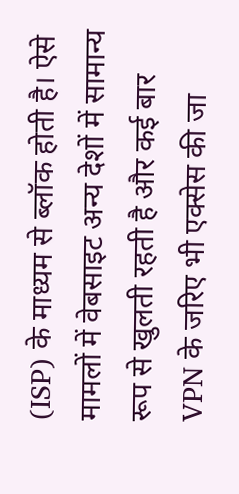(ISP) के माध्यम से ब्लॉक होती है। ऐसे मामलों में वेबसाइट अन्य देशों में सामान्य रूप से खुलती रहती है और कई बार VPN के जरिए भी एक्सेस की जा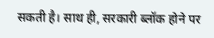सकती है। साथ ही, सरकारी ब्लॉक होने पर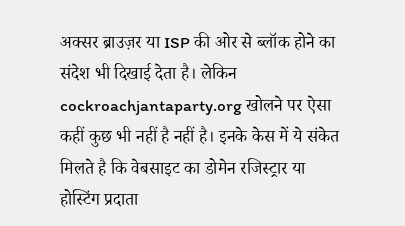अक्सर ब्राउज़र या ISP की ओर से ब्लॉक होने का संदेश भी दिखाई देता है। लेकिन cockroachjantaparty.org खोलने पर ऐसा कहीं कुछ भी नहीं है नहीं है। इनके केस में ये संकेत मिलते है कि वेबसाइट का डोमेन रजिस्ट्रार या होस्टिंग प्रदाता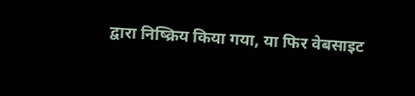द्वारा निष्क्रिय किया गया, या फिर वेबसाइट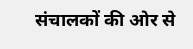संचालकों की ओर से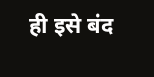ही इसे बंद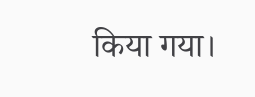किया गया।